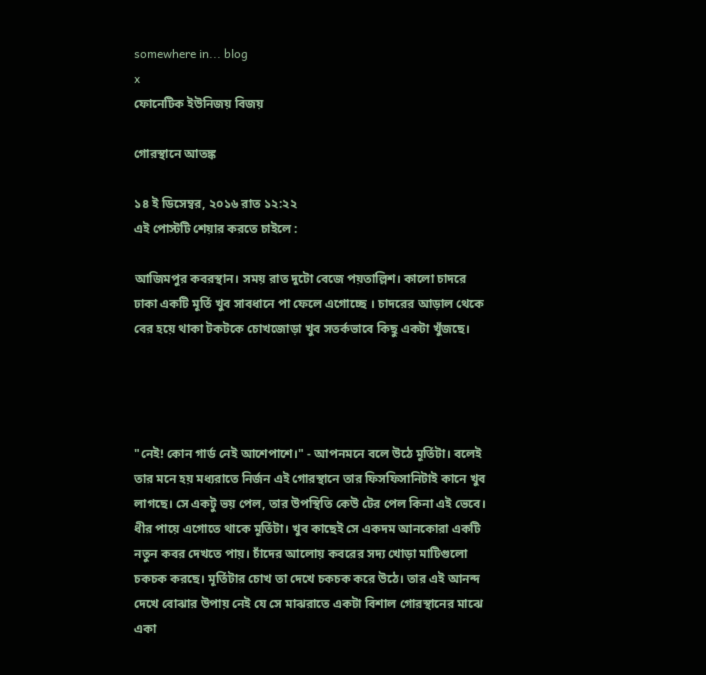somewhere in... blog
x
ফোনেটিক ইউনিজয় বিজয়

গোরস্থানে আতঙ্ক

১৪ ই ডিসেম্বর, ২০১৬ রাত ১২:২২
এই পোস্টটি শেয়ার করতে চাইলে :

আজিমপুর কবরস্থান। সময় রাত দুটো বেজে পয়তাল্লিশ। কালো চাদরে ঢাকা একটি মূর্তি খুব সাবধানে পা ফেলে এগোচ্ছে । চাদরের আড়াল থেকে বের হয়ে থাকা টকটকে চোখজোড়া খুব সতর্কভাবে কিছু একটা খুঁজছে।




"নেই! কোন গার্ড নেই আশেপাশে।" - আপনমনে বলে উঠে মূর্তিটা। বলেই তার মনে হয় মধ্যরাতে নির্জন এই গোরস্থানে তার ফিসফিসানিটাই কানে খুব লাগছে। সে একটু ভয় পেল, তার উপস্থিতি কেউ টের পেল কিনা এই ভেবে। ধীর পায়ে এগোতে থাকে মূর্তিটা। খুব কাছেই সে একদম আনকোরা একটি নতুন কবর দেখতে পায়। চাঁদের আলোয় কবরের সদ্য খোড়া মাটিগুলো চকচক করছে। মূর্তিটার চোখ তা দেখে চকচক করে উঠে। তার এই আনন্দ দেখে বোঝার উপায় নেই যে সে মাঝরাতে একটা বিশাল গোরস্থানের মাঝে একা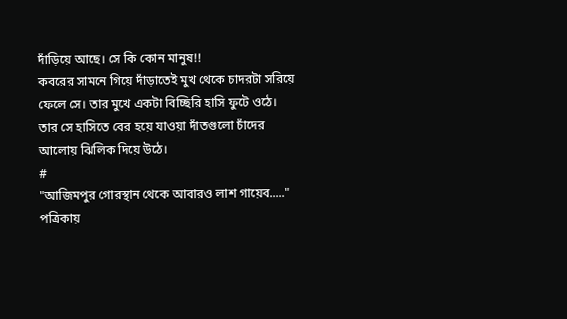দাঁড়িয়ে আছে। সে কি কোন মানুষ!!
কবরের সামনে গিয়ে দাঁড়াতেই মুখ থেকে চাদরটা সরিয়ে ফেলে সে। তার মুখে একটা বিচ্ছিরি হাসি ফুটে ওঠে। তার সে হাসিতে বের হয়ে যাওয়া দাঁতগুলো চাঁদের আলোয় ঝিলিক দিয়ে উঠে।
#
"আজিমপুর গোরস্থান থেকে আবারও লাশ গায়েব....."
পত্রিকায়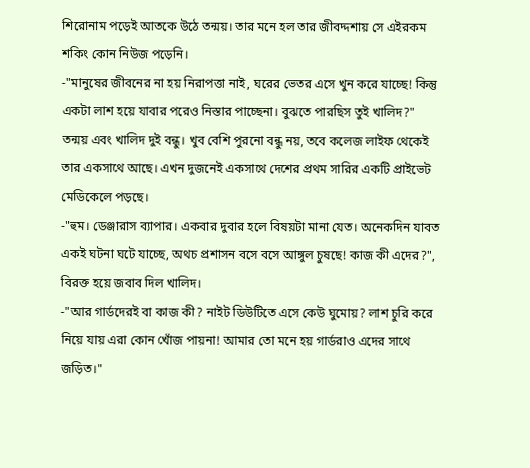শিরোনাম পড়েই আতকে উঠে তন্ময়। তার মনে হল তার জীবদ্দশায় সে এইরকম শকিং কোন নিউজ পড়েনি।
-"মানুষের জীবনের না হয় নিরাপত্তা নাই, ঘরের ভেতর এসে খুন করে যাচ্ছে! কিন্তু একটা লাশ হয়ে যাবার পরেও নিস্তার পাচ্ছেনা। বুঝতে পারছিস তুই খালিদ?"
তন্ময় এবং খালিদ দুই বন্ধু। খুব বেশি পুরনো বন্ধু নয়, তবে কলেজ লাইফ থেকেই তার একসাথে আছে। এখন দুজনেই একসাথে দেশের প্রথম সারির একটি প্রাইভেট মেডিকেলে পড়ছে।
-"হুম। ডেঞ্জারাস ব্যাপার। একবার দুবার হলে বিষয়টা মানা যেত। অনেকদিন যাবত একই ঘটনা ঘটে যাচ্ছে, অথচ প্রশাসন বসে বসে আঙ্গুল চুষছে! কাজ কী এদের?", বিরক্ত হয়ে জবাব দিল খালিদ।
-"আর গার্ডদেরই বা কাজ কী? নাইট ডিউটিতে এসে কেউ ঘুমোয়? লাশ চুরি করে নিয়ে যায় এরা কোন খোঁজ পায়না! আমার তো মনে হয় গার্ডরাও এদের সাথে জড়িত।"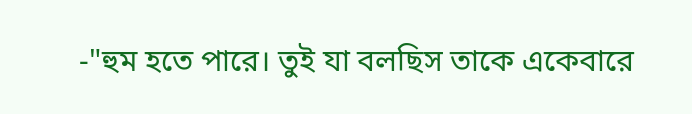-"হুম হতে পারে। তুই যা বলছিস তাকে একেবারে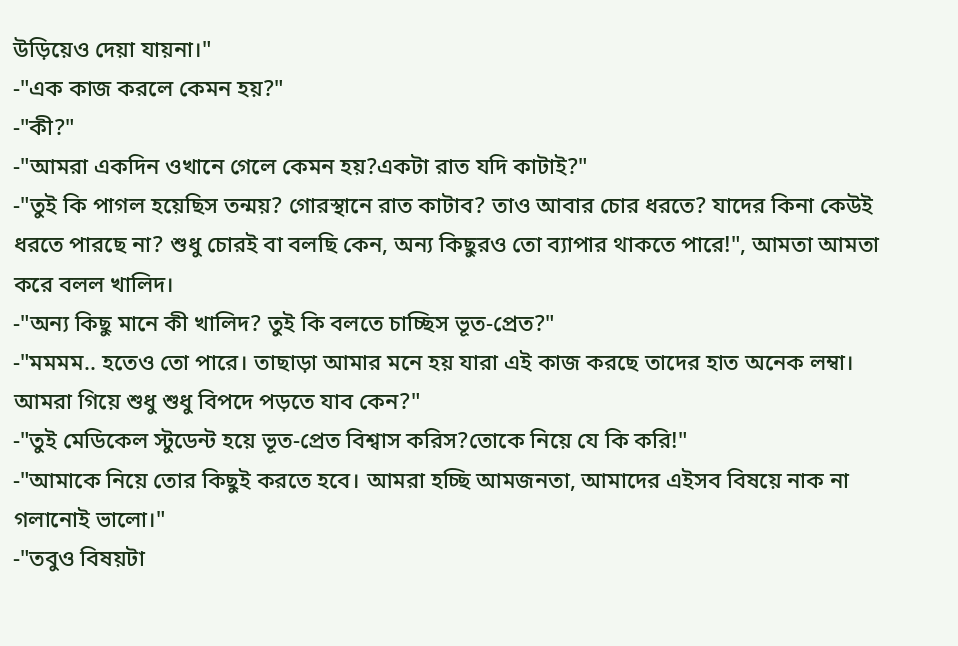উড়িয়েও দেয়া যায়না।"
-"এক কাজ করলে কেমন হয়?"
-"কী?"
-"আমরা একদিন ওখানে গেলে কেমন হয়?একটা রাত যদি কাটাই?"
-"তুই কি পাগল হয়েছিস তন্ময়? গোরস্থানে রাত কাটাব? তাও আবার চোর ধরতে? যাদের কিনা কেউই ধরতে পারছে না? শুধু চোরই বা বলছি কেন, অন্য কিছুরও তো ব্যাপার থাকতে পারে!", আমতা আমতা করে বলল খালিদ।
-"অন্য কিছু মানে কী খালিদ? তুই কি বলতে চাচ্ছিস ভূত-প্রেত?"
-"মমমম.. হতেও তো পারে। তাছাড়া আমার মনে হয় যারা এই কাজ করছে তাদের হাত অনেক লম্বা। আমরা গিয়ে শুধু শুধু বিপদে পড়তে যাব কেন?"
-"তুই মেডিকেল স্টুডেন্ট হয়ে ভূত-প্রেত বিশ্বাস করিস?তোকে নিয়ে যে কি করি!"
-"আমাকে নিয়ে তোর কিছুই করতে হবে। আমরা হচ্ছি আমজনতা, আমাদের এইসব বিষয়ে নাক না গলানোই ভালো।"
-"তবুও বিষয়টা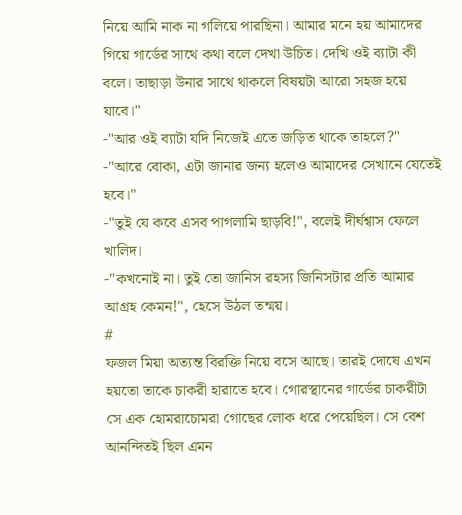নিয়ে আমি নাক না গলিয়ে পারছিনা। আমার মনে হয় আমাদের গিয়ে গার্ডের সাথে কথা বলে দেখা উচিত। দেখি ওই ব্যাটা কী বলে। তাছাড়া উনার সাথে থাকলে বিষয়টা আরো সহজ হয়ে যাবে।"
-"আর ওই ব্যাটা যদি নিজেই এতে জড়িত থাকে তাহলে?"
-"আরে বোকা, এটা জানার জন্য হলেও আমাদের সেখানে যেতেই হবে।"
-"তুই যে কবে এসব পাগলামি ছাড়বি!", বলেই দীর্ঘশ্বাস ফেলে খালিদ।
-"কখনোই না। তুই তো জানিস রহস্য জিনিসটার প্রতি আমার আগ্রহ কেমন!", হেসে উঠল তন্ময়।
#
ফজল মিয়া অত্যন্ত বিরক্তি নিয়ে বসে আছে। তারই দোষে এখন হয়তো তাকে চাকরী হারাতে হবে। গোরস্থানের গার্ডের চাকরীটা সে এক হোমরাচোমরা গোছের লোক ধরে পেয়েছিল। সে বেশ আনন্দিতই ছিল এমন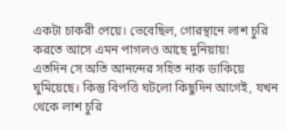একটা চাকরী পেয়ে। ভেবেছিল, গোরস্থানে লাশ চুরি করতে আসে এমন পাগলও আছে দুনিয়ায়!
এতদিন সে অতি আনন্দের সহিত নাক ডাকিয়ে ঘুমিয়েছে। কিন্তু বিপত্তি ঘটলো কিছুদিন আগেই, যখন থেকে লাশ চুরি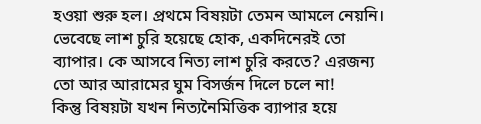হওয়া শুরু হল। প্রথমে বিষয়টা তেমন আমলে নেয়নি। ভেবেছে লাশ চুরি হয়েছে হোক, একদিনেরই তো ব্যাপার। কে আসবে নিত্য লাশ চুরি করতে? এরজন্য তো আর আরামের ঘুম বিসর্জন দিলে চলে না!
কিন্তু বিষয়টা যখন নিত্যনৈমিত্তিক ব্যাপার হয়ে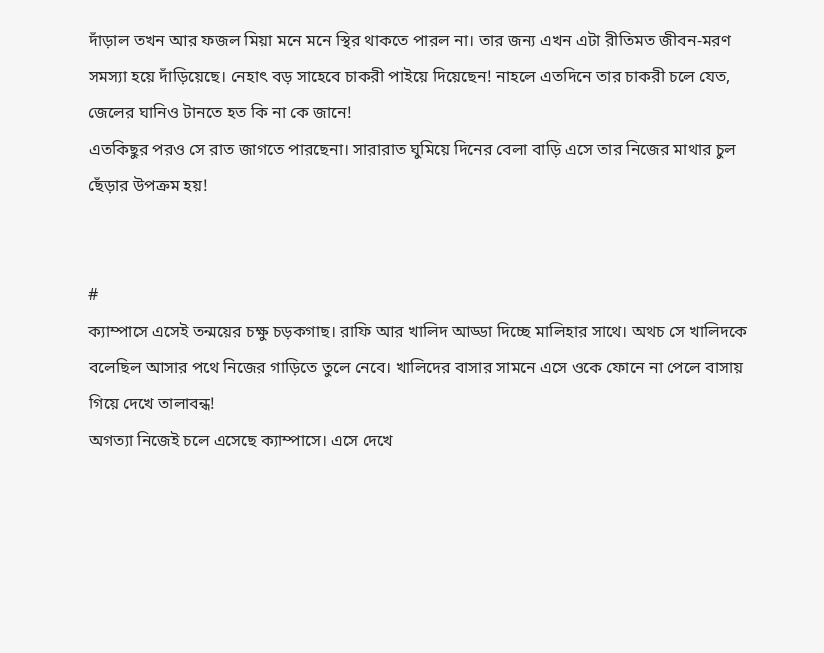দাঁড়াল তখন আর ফজল মিয়া মনে মনে স্থির থাকতে পারল না। তার জন্য এখন এটা রীতিমত জীবন-মরণ সমস্যা হয়ে দাঁড়িয়েছে। নেহাৎ বড় সাহেবে চাকরী পাইয়ে দিয়েছেন! নাহলে এতদিনে তার চাকরী চলে যেত, জেলের ঘানিও টানতে হত কি না কে জানে!
এতকিছুর পরও সে রাত জাগতে পারছেনা। সারারাত ঘুমিয়ে দিনের বেলা বাড়ি এসে তার নিজের মাথার চুল ছেঁড়ার উপক্রম হয়!


#
ক্যাম্পাসে এসেই তন্ময়ের চক্ষু চড়কগাছ। রাফি আর খালিদ আড্ডা দিচ্ছে মালিহার সাথে। অথচ সে খালিদকে বলেছিল আসার পথে নিজের গাড়িতে তুলে নেবে। খালিদের বাসার সামনে এসে ওকে ফোনে না পেলে বাসায় গিয়ে দেখে তালাবন্ধ!
অগত্যা নিজেই চলে এসেছে ক্যাম্পাসে। এসে দেখে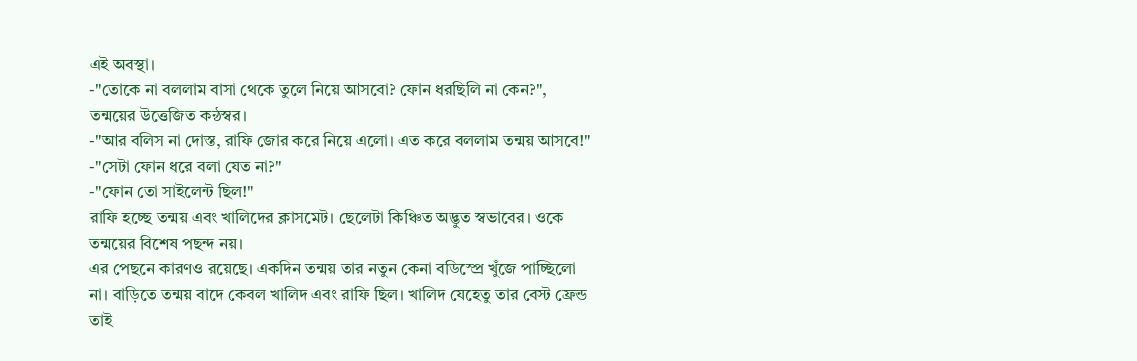এই অবস্থা।
-"তোকে না বললাম বাসা থেকে তুলে নিয়ে আসবো? ফোন ধরছিলি না কেন?", তন্ময়ের উত্তেজিত কন্ঠস্বর।
-"আর বলিস না দোস্ত, রাফি জোর করে নিয়ে এলো। এত করে বললাম তন্ময় আসবে!"
-"সেটা ফোন ধরে বলা যেত না?"
-"ফোন তো সাইলেন্ট ছিল!"
রাফি হচ্ছে তন্ময় এবং খালিদের ক্লাসমেট। ছেলেটা কিঞ্চিত অদ্ভুত স্বভাবের। ওকে তন্ময়ের বিশেষ পছন্দ নয়।
এর পেছনে কারণও রয়েছে। একদিন তন্ময় তার নতুন কেনা বডিস্প্রে খুঁজে পাচ্ছিলো না। বাড়িতে তন্ময় বাদে কেবল খালিদ এবং রাফি ছিল। খালিদ যেহেতু তার বেস্ট ফ্রেন্ড তাই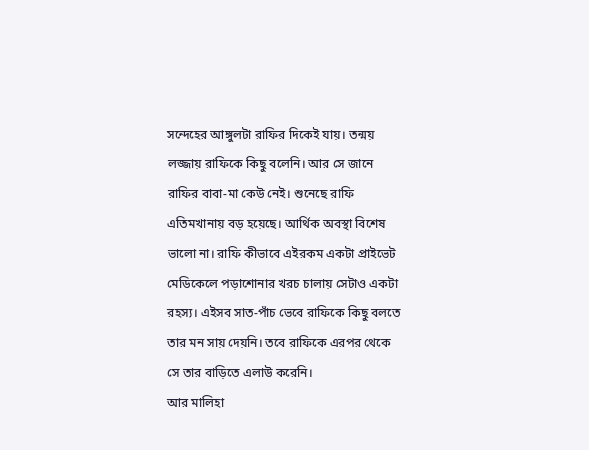সন্দেহের আঙ্গুলটা রাফির দিকেই যায়। তন্ময় লজ্জায় রাফিকে কিছু বলেনি। আর সে জানে রাফির বাবা-মা কেউ নেই। শুনেছে রাফি এতিমখানায় বড় হয়েছে। আর্থিক অবস্থা বিশেষ ভালো না। রাফি কীভাবে এইরকম একটা প্রাইভেট মেডিকেলে পড়াশোনার খরচ চালায় সেটাও একটা রহস্য। এইসব সাত-পাঁচ ভেবে রাফিকে কিছু বলতে তার মন সায় দেয়নি। তবে রাফিকে এরপর থেকে সে তার বাড়িতে এলাউ করেনি।
আর মালিহা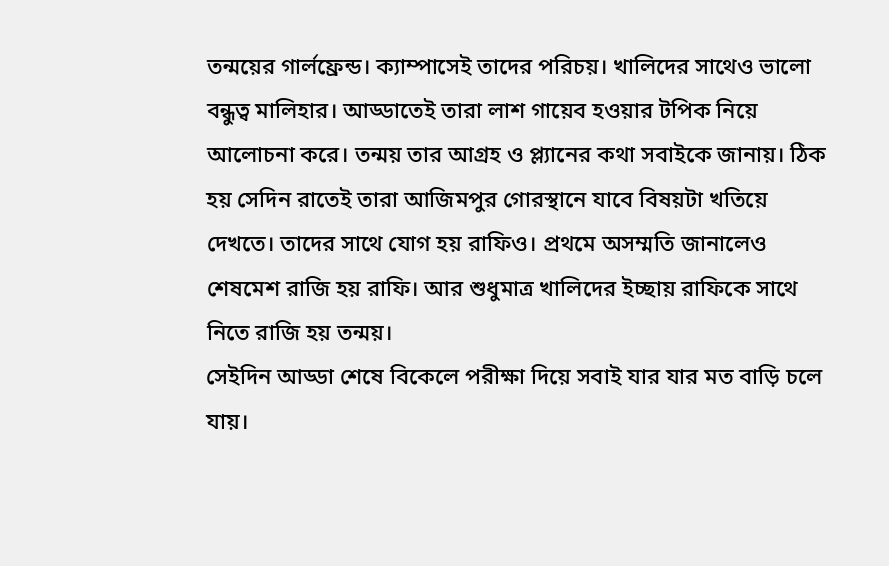তন্ময়ের গার্লফ্রেন্ড। ক্যাম্পাসেই তাদের পরিচয়। খালিদের সাথেও ভালো বন্ধুত্ব মালিহার। আড্ডাতেই তারা লাশ গায়েব হওয়ার টপিক নিয়ে আলোচনা করে। তন্ময় তার আগ্রহ ও প্ল্যানের কথা সবাইকে জানায়। ঠিক হয় সেদিন রাতেই তারা আজিমপুর গোরস্থানে যাবে বিষয়টা খতিয়ে দেখতে। তাদের সাথে যোগ হয় রাফিও। প্রথমে অসম্মতি জানালেও শেষমেশ রাজি হয় রাফি। আর শুধুমাত্র খালিদের ইচ্ছায় রাফিকে সাথে নিতে রাজি হয় তন্ময়।
সেইদিন আড্ডা শেষে বিকেলে পরীক্ষা দিয়ে সবাই যার যার মত বাড়ি চলে যায়।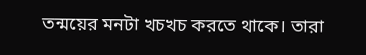তন্ময়ের মনটা খচখচ করতে থাকে। তারা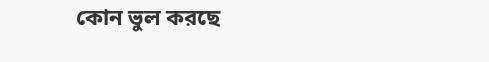কোন ভুল করছে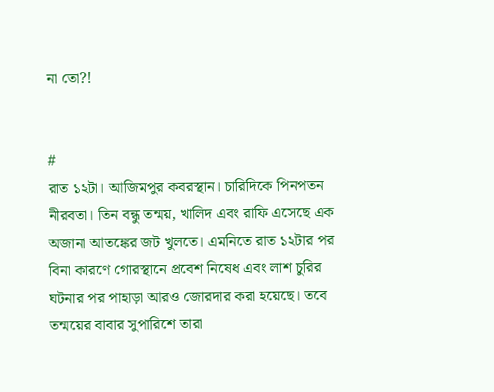না তো?!


#
রাত ১২টা। আজিমপুর কবরস্থান। চারিদিকে পিনপতন নীরবতা। তিন বন্ধু তন্ময়, খালিদ এবং রাফি এসেছে এক অজানা আতঙ্কের জট খুলতে। এমনিতে রাত ১২টার পর বিনা কারণে গোরস্থানে প্রবেশ নিষেধ এবং লাশ চুরির ঘটনার পর পাহাড়া আরও জোরদার করা হয়েছে। তবে তন্ময়ের বাবার সুপারিশে তারা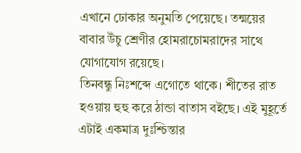এখানে ঢোকার অনুমতি পেয়েছে। তন্ময়ের বাবার উঁচু শ্রেণীর হোমরাচোমরাদের সাথে যোগাযোগ রয়েছে।
তিনবন্ধু নিঃশব্দে এগোতে থাকে। শীতের রাত হওয়ায় হুহু করে ঠান্ডা বাতাস বইছে। এই মুহূর্তে এটাই একমাত্র দুঃশ্চিন্তার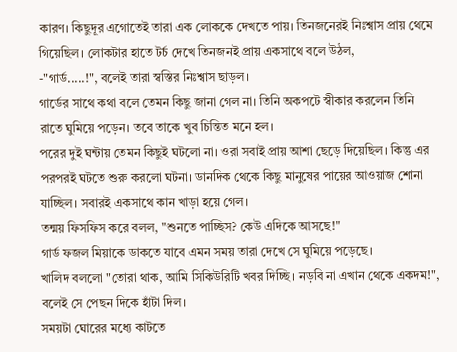কারণ। কিছুদূর এগোতেই তারা এক লোককে দেখতে পায়। তিনজনেরই নিঃশ্বাস প্রায় থেমে গিয়েছিল। লোকটার হাতে টর্চ দেখে তিনজনই প্রায় একসাথে বলে উঠল,
-"গার্ড.....!", বলেই তারা স্বস্তির নিঃশ্বাস ছাড়ল।
গার্ডের সাথে কথা বলে তেমন কিছু জানা গেল না। তিনি অকপটে স্বীকার করলেন তিনি রাতে ঘুমিয়ে পড়েন। তবে তাকে খুব চিন্তিত মনে হল।
পরের দুই ঘন্টায় তেমন কিছুই ঘটলো না। ওরা সবাই প্রায় আশা ছেড়ে দিয়েছিল। কিন্তু এর পরপরই ঘটতে শুরু করলো ঘটনা। ডানদিক থেকে কিছু মানুষের পায়ের আওয়াজ শোনা যাচ্ছিল। সবারই একসাথে কান খাড়া হয়ে গেল।
তন্ময় ফিসফিস করে বলল, "শুনতে পাচ্ছিস? কেউ এদিকে আসছে!"
গার্ড ফজল মিয়াকে ডাকতে যাবে এমন সময় তারা দেখে সে ঘুমিয়ে পড়েছে।
খালিদ বললো "তোরা থাক, আমি সিকিউরিটি খবর দিচ্ছি। নড়বি না এখান থেকে একদম!", বলেই সে পেছন দিকে হাঁটা দিল।
সময়টা ঘোরের মধ্যে কাটতে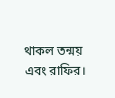থাকল তন্ময় এবং রাফির।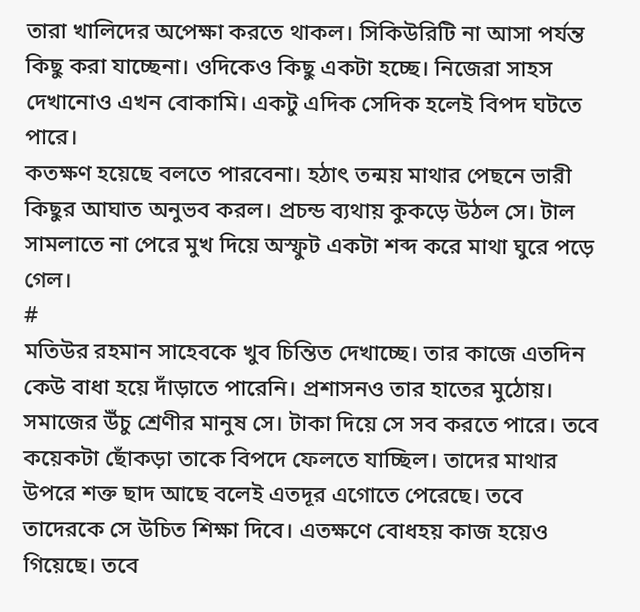তারা খালিদের অপেক্ষা করতে থাকল। সিকিউরিটি না আসা পর্যন্ত কিছু করা যাচ্ছেনা। ওদিকেও কিছু একটা হচ্ছে। নিজেরা সাহস দেখানোও এখন বোকামি। একটু এদিক সেদিক হলেই বিপদ ঘটতে পারে।
কতক্ষণ হয়েছে বলতে পারবেনা। হঠাৎ তন্ময় মাথার পেছনে ভারী কিছুর আঘাত অনুভব করল। প্রচন্ড ব্যথায় কুকড়ে উঠল সে। টাল সামলাতে না পেরে মুখ দিয়ে অস্ফুট একটা শব্দ করে মাথা ঘুরে পড়ে গেল।
#
মতিউর রহমান সাহেবকে খুব চিন্তিত দেখাচ্ছে। তার কাজে এতদিন কেউ বাধা হয়ে দাঁড়াতে পারেনি। প্রশাসনও তার হাতের মুঠোয়। সমাজের উঁচু শ্রেণীর মানুষ সে। টাকা দিয়ে সে সব করতে পারে। তবে কয়েকটা ছোঁকড়া তাকে বিপদে ফেলতে যাচ্ছিল। তাদের মাথার উপরে শক্ত ছাদ আছে বলেই এতদূর এগোতে পেরেছে। তবে তাদেরকে সে উচিত শিক্ষা দিবে। এতক্ষণে বোধহয় কাজ হয়েও গিয়েছে। তবে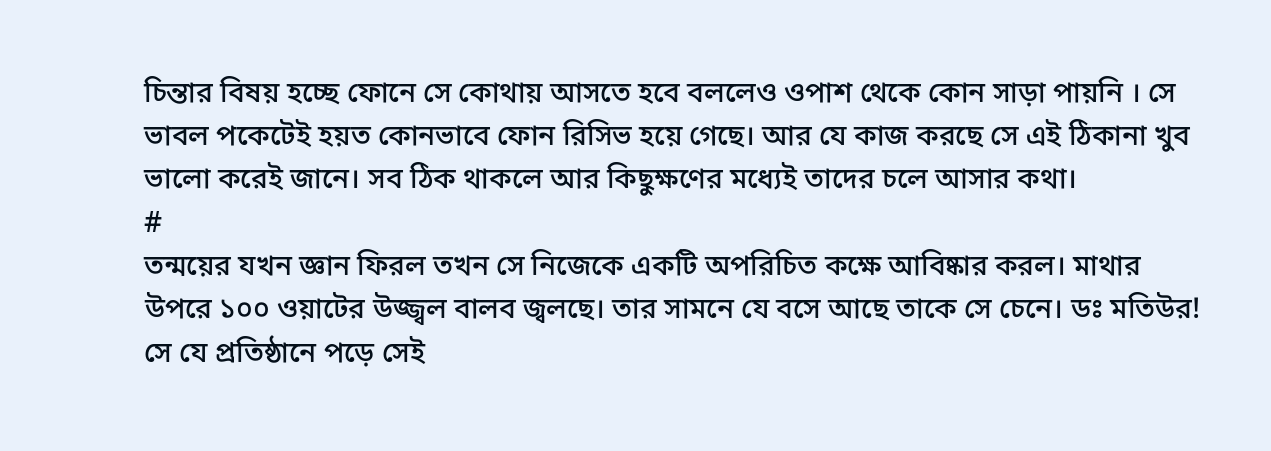চিন্তার বিষয় হচ্ছে ফোনে সে কোথায় আসতে হবে বললেও ওপাশ থেকে কোন সাড়া পায়নি । সে ভাবল পকেটেই হয়ত কোনভাবে ফোন রিসিভ হয়ে গেছে। আর যে কাজ করছে সে এই ঠিকানা খুব ভালো করেই জানে। সব ঠিক থাকলে আর কিছুক্ষণের মধ্যেই তাদের চলে আসার কথা।
#
তন্ময়ের যখন জ্ঞান ফিরল তখন সে নিজেকে একটি অপরিচিত কক্ষে আবিষ্কার করল। মাথার উপরে ১০০ ওয়াটের উজ্জ্বল বালব জ্বলছে। তার সামনে যে বসে আছে তাকে সে চেনে। ডঃ মতিউর! সে যে প্রতিষ্ঠানে পড়ে সেই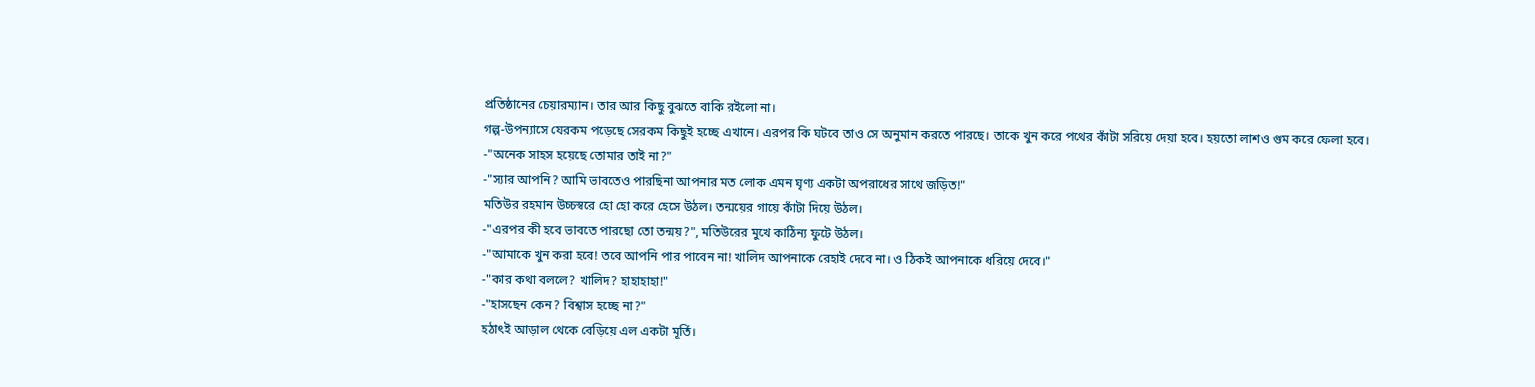প্রতিষ্ঠানের চেয়ারম্যান। তার আর কিছু বুঝতে বাকি রইলো না।
গল্প-উপন্যাসে যেরকম পড়েছে সেরকম কিছুই হচ্ছে এখানে। এরপর কি ঘটবে তাও সে অনুমান করতে পারছে। তাকে খুন করে পথের কাঁটা সরিয়ে দেয়া হবে। হয়তো লাশও গুম করে ফেলা হবে।
-"অনেক সাহস হয়েছে তোমার তাই না?"
-"স্যার আপনি? আমি ভাবতেও পারছিনা আপনার মত লোক এমন ঘৃণ্য একটা অপরাধের সাথে জড়িত!"
মতিউর রহমান উচ্চস্বরে হো হো করে হেসে উঠল। তন্ময়ের গায়ে কাঁটা দিয়ে উঠল।
-"এরপর কী হবে ভাবতে পারছো তো তন্ময়?", মতিউরের মুখে কাঠিন্য ফুটে উঠল।
-"আমাকে খুন করা হবে! তবে আপনি পার পাবেন না! খালিদ আপনাকে রেহাই দেবে না। ও ঠিকই আপনাকে ধরিয়ে দেবে।"
-"কার কথা বললে? খালিদ? হাহাহাহা!"
-"হাসছেন কেন? বিশ্বাস হচ্ছে না?"
হঠাৎই আড়াল থেকে বেড়িয়ে এল একটা মূর্তি।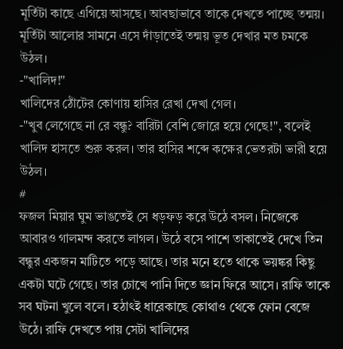মূর্তিটা কাছে এগিয়ে আসছে। আবছাভাবে তাকে দেখতে পাচ্ছে তন্ময়। মূর্তিটা আলোর সামনে এসে দাঁড়াতেই তন্ময় ভূত দেখার মত চমকে উঠল।
-"খালিদ!"
খালিদের ঠোঁটের কোণায় হাসির রেখা দেখা গেল।
-"খুব লেগেছে না রে বন্ধু? বারিটা বেশি জোরে হয়ে গেছে!", বলেই খালিদ হাসতে শুরু করল। তার হাসির শব্দে কক্ষের ভেতরটা ভারী হয়ে উঠল।
#
ফজল মিয়ার ঘুম ভাঙতেই সে ধড়ফড় করে উঠে বসল। নিজেকে আবারও গালমন্দ করতে লাগল। উঠে বসে পাশে তাকাতেই দেখে তিন বন্ধুর একজন মাটিতে পড়ে আছে। তার মনে হতে থাকে ভয়ঙ্কর কিছু একটা ঘটে গেছে। তার চোখে পানি দিতে জ্ঞান ফিরে আসে। রাফি তাকে সব ঘটনা খুলে বলে। হঠাৎই ধারেকাছে কোথাও থেকে ফোন বেজে উঠে। রাফি দেখতে পায় সেটা খালিদের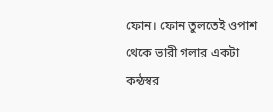ফোন। ফোন তুলতেই ওপাশ থেকে ভারী গলার একটা কন্ঠস্বর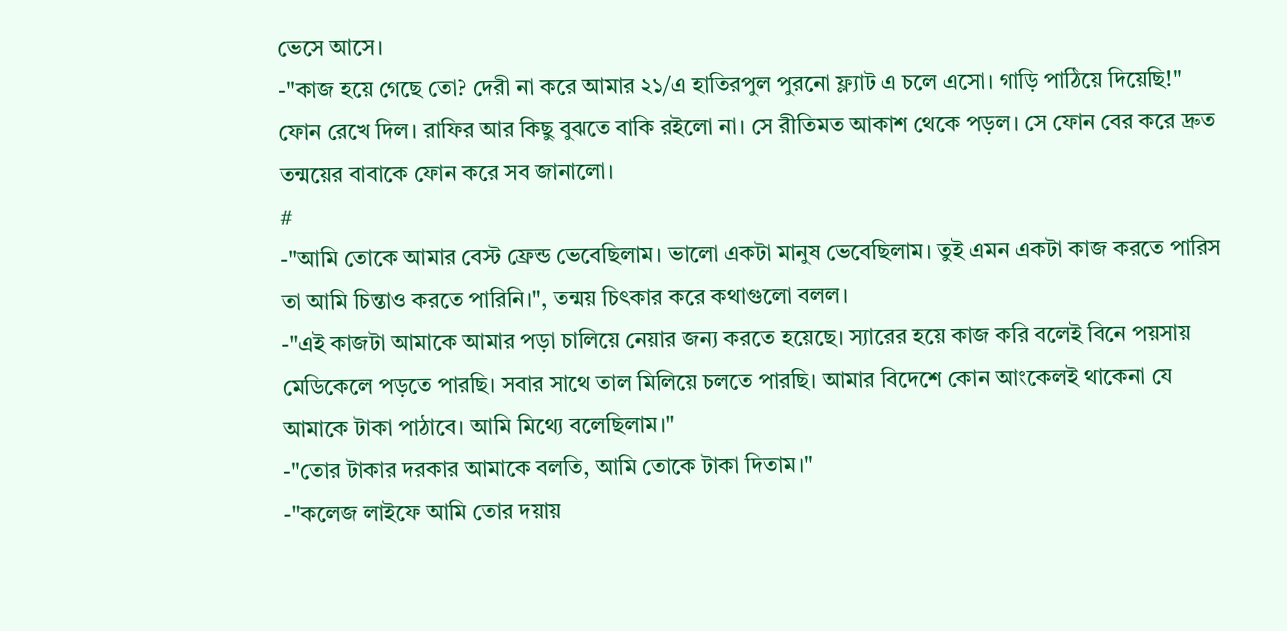ভেসে আসে।
-"কাজ হয়ে গেছে তো? দেরী না করে আমার ২১/এ হাতিরপুল পুরনো ফ্ল্যাট এ চলে এসো। গাড়ি পাঠিয়ে দিয়েছি!"
ফোন রেখে দিল। রাফির আর কিছু বুঝতে বাকি রইলো না। সে রীতিমত আকাশ থেকে পড়ল। সে ফোন বের করে দ্রুত তন্ময়ের বাবাকে ফোন করে সব জানালো।
#
-"আমি তোকে আমার বেস্ট ফ্রেন্ড ভেবেছিলাম। ভালো একটা মানুষ ভেবেছিলাম। তুই এমন একটা কাজ করতে পারিস তা আমি চিন্তাও করতে পারিনি।", তন্ময় চিৎকার করে কথাগুলো বলল।
-"এই কাজটা আমাকে আমার পড়া চালিয়ে নেয়ার জন্য করতে হয়েছে। স্যারের হয়ে কাজ করি বলেই বিনে পয়সায় মেডিকেলে পড়তে পারছি। সবার সাথে তাল মিলিয়ে চলতে পারছি। আমার বিদেশে কোন আংকেলই থাকেনা যে আমাকে টাকা পাঠাবে। আমি মিথ্যে বলেছিলাম।"
-"তোর টাকার দরকার আমাকে বলতি, আমি তোকে টাকা দিতাম।"
-"কলেজ লাইফে আমি তোর দয়ায়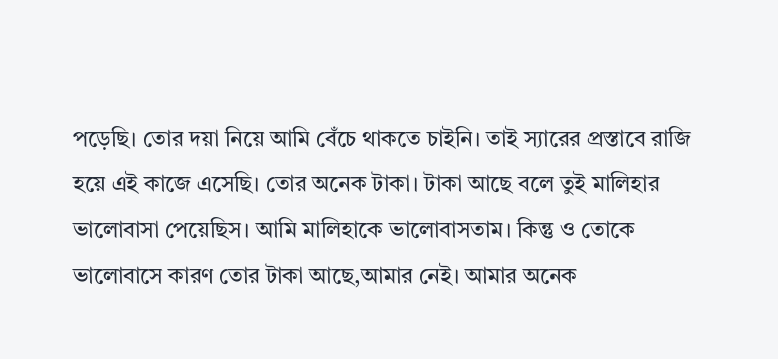পড়েছি। তোর দয়া নিয়ে আমি বেঁচে থাকতে চাইনি। তাই স্যারের প্রস্তাবে রাজি হয়ে এই কাজে এসেছি। তোর অনেক টাকা। টাকা আছে বলে তুই মালিহার ভালোবাসা পেয়েছিস। আমি মালিহাকে ভালোবাসতাম। কিন্তু ও তোকে ভালোবাসে কারণ তোর টাকা আছে,আমার নেই। আমার অনেক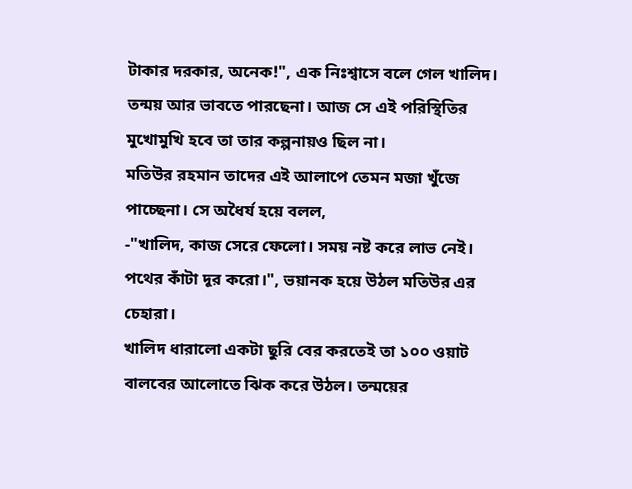টাকার দরকার, অনেক!", এক নিঃশ্বাসে বলে গেল খালিদ।
তন্ময় আর ভাবতে পারছেনা। আজ সে এই পরিস্থিতির মুখোমুখি হবে তা তার কল্পনায়ও ছিল না।
মতিউর রহমান তাদের এই আলাপে তেমন মজা খুঁজে পাচ্ছেনা। সে অধৈর্য হয়ে বলল,
-"খালিদ, কাজ সেরে ফেলো। সময় নষ্ট করে লাভ নেই। পথের কাঁটা দূর করো।", ভয়ানক হয়ে উঠল মতিউর এর চেহারা।
খালিদ ধারালো একটা ছুরি বের করতেই তা ১০০ ওয়াট বালবের আলোতে ঝিক করে উঠল। তন্ময়ের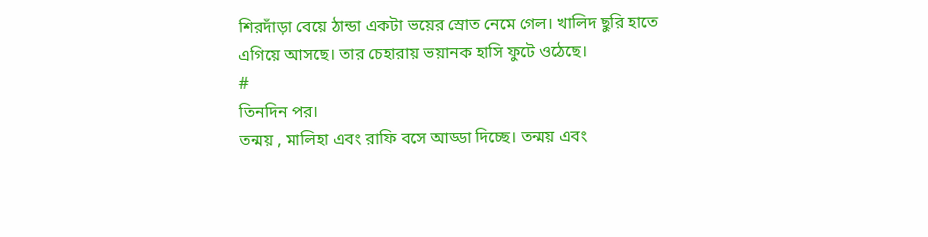শিরদাঁড়া বেয়ে ঠান্ডা একটা ভয়ের স্রোত নেমে গেল। খালিদ ছুরি হাতে এগিয়ে আসছে। তার চেহারায় ভয়ানক হাসি ফুটে ওঠেছে।
#
তিনদিন পর।
তন্ময় , মালিহা এবং রাফি বসে আড্ডা দিচ্ছে। তন্ময় এবং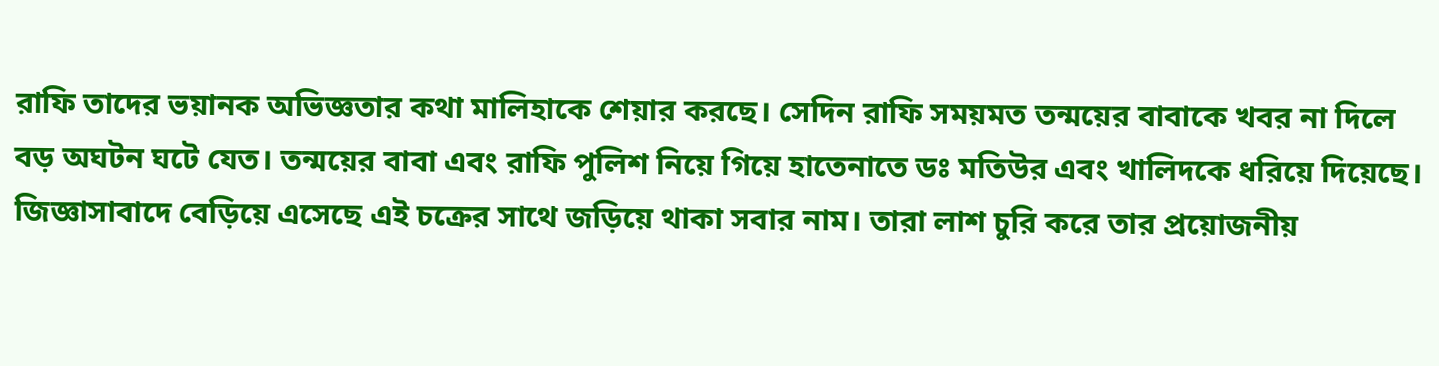রাফি তাদের ভয়ানক অভিজ্ঞতার কথা মালিহাকে শেয়ার করছে। সেদিন রাফি সময়মত তন্ময়ের বাবাকে খবর না দিলে বড় অঘটন ঘটে যেত। তন্ময়ের বাবা এবং রাফি পুলিশ নিয়ে গিয়ে হাতেনাতে ডঃ মতিউর এবং খালিদকে ধরিয়ে দিয়েছে। জিজ্ঞাসাবাদে বেড়িয়ে এসেছে এই চক্রের সাথে জড়িয়ে থাকা সবার নাম। তারা লাশ চুরি করে তার প্রয়োজনীয়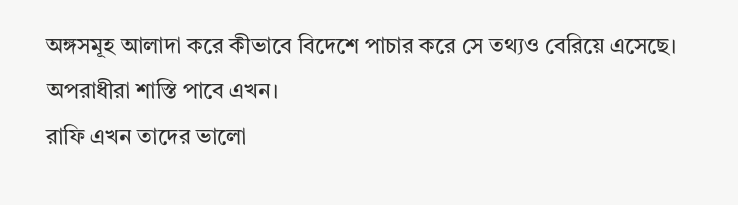অঙ্গসমূহ আলাদা করে কীভাবে বিদেশে পাচার করে সে তথ্যও বেরিয়ে এসেছে। অপরাধীরা শাস্তি পাবে এখন।
রাফি এখন তাদের ভালো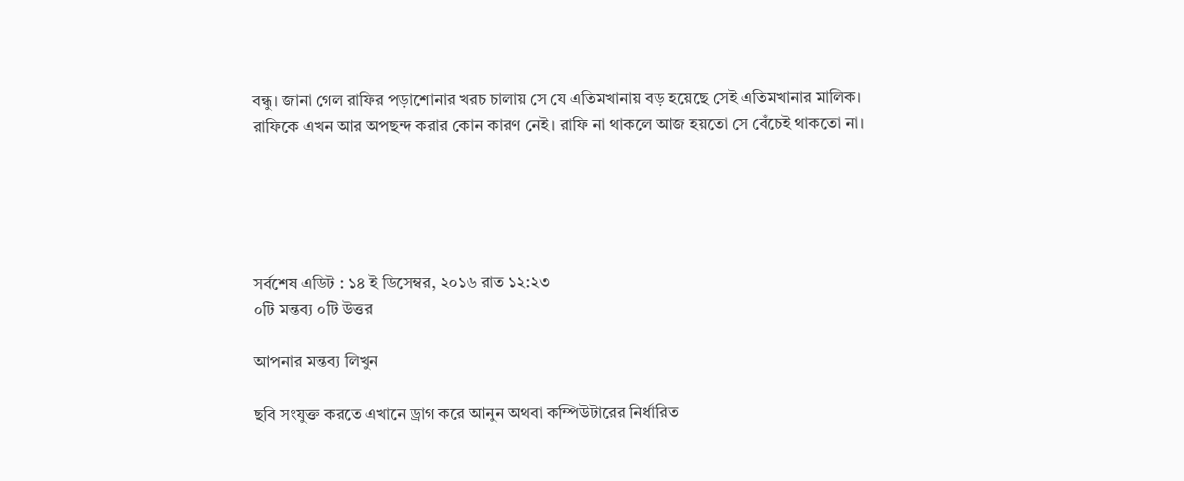বন্ধু। জানা গেল রাফির পড়াশোনার খরচ চালায় সে যে এতিমখানায় বড় হয়েছে সেই এতিমখানার মালিক।
রাফিকে এখন আর অপছন্দ করার কোন কারণ নেই। রাফি না থাকলে আজ হয়তো সে বেঁচেই থাকতো না।





সর্বশেষ এডিট : ১৪ ই ডিসেম্বর, ২০১৬ রাত ১২:২৩
০টি মন্তব্য ০টি উত্তর

আপনার মন্তব্য লিখুন

ছবি সংযুক্ত করতে এখানে ড্রাগ করে আনুন অথবা কম্পিউটারের নির্ধারিত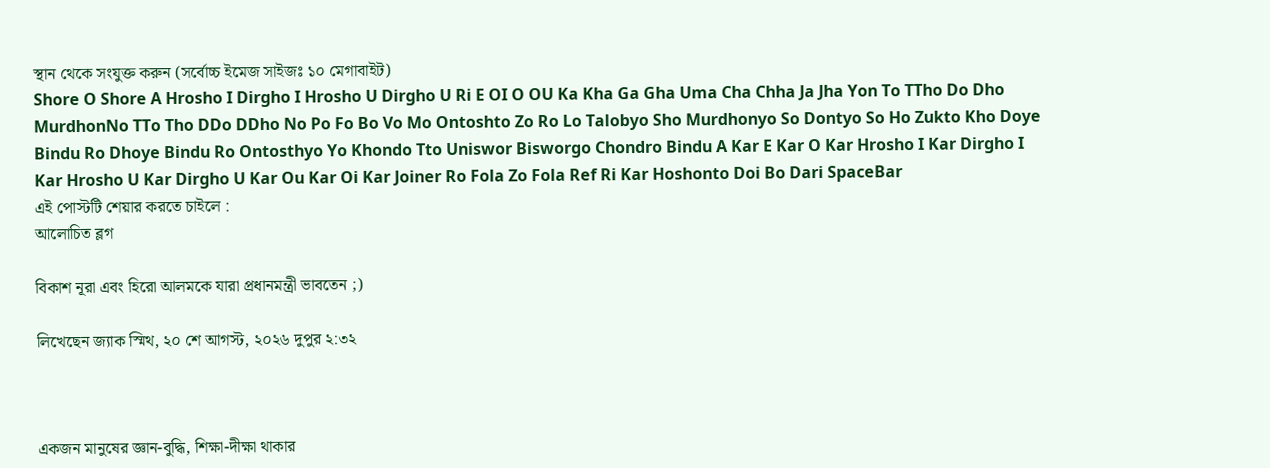স্থান থেকে সংযুক্ত করুন (সর্বোচ্চ ইমেজ সাইজঃ ১০ মেগাবাইট)
Shore O Shore A Hrosho I Dirgho I Hrosho U Dirgho U Ri E OI O OU Ka Kha Ga Gha Uma Cha Chha Ja Jha Yon To TTho Do Dho MurdhonNo TTo Tho DDo DDho No Po Fo Bo Vo Mo Ontoshto Zo Ro Lo Talobyo Sho Murdhonyo So Dontyo So Ho Zukto Kho Doye Bindu Ro Dhoye Bindu Ro Ontosthyo Yo Khondo Tto Uniswor Bisworgo Chondro Bindu A Kar E Kar O Kar Hrosho I Kar Dirgho I Kar Hrosho U Kar Dirgho U Kar Ou Kar Oi Kar Joiner Ro Fola Zo Fola Ref Ri Kar Hoshonto Doi Bo Dari SpaceBar
এই পোস্টটি শেয়ার করতে চাইলে :
আলোচিত ব্লগ

বিকাশ নূরা এবং হিরো আলমকে যারা প্রধানমন্ত্রী ভাবতেন ;)

লিখেছেন জ্যাক স্মিথ, ২০ শে আগস্ট, ২০২৬ দুপুর ২:৩২



একজন মানুষের জ্ঞান-বুদ্ধি, শিক্ষা-দীক্ষা থাকার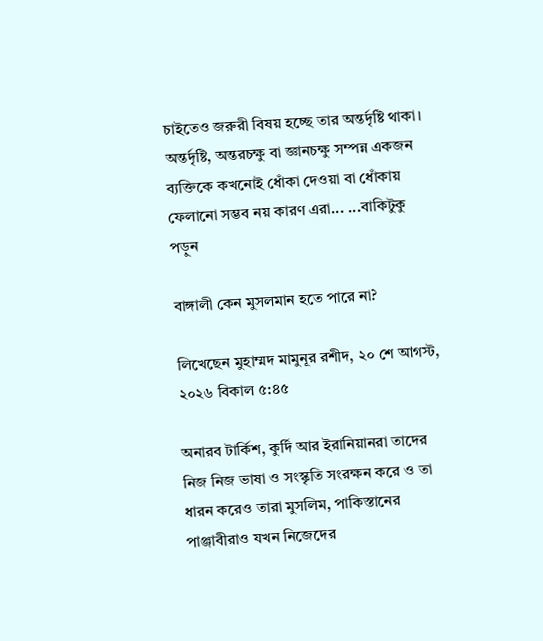চাইতেও জরুরী বিষয় হচ্ছে তার অন্তর্দৃষ্টি থাকা। অন্তর্দৃষ্টি, অন্তরচক্ষু বা জ্ঞানচক্ষু সম্পন্ন একজন ব্যক্তিকে কখনোই ধোঁকা দেওয়া বা ধোঁকায় ফেলানো সম্ভব নয় কারণ এরা... ...বাকিটুকু পড়ুন

বাঙ্গালী কেন মুসলমান হতে পারে না?

লিখেছেন মুহাম্মদ মামুনূর রশীদ, ২০ শে আগস্ট, ২০২৬ বিকাল ৫:৪৫

অনারব টার্কিশ, কুর্দি আর ইরানিয়ানরা তাদের নিজ নিজ ভাষা ও সংস্কৃতি সংরক্ষন করে ও তা ধারন করেও তারা মুসলিম, পাকিস্তানের পাঞ্জাবীরাও যখন নিজেদের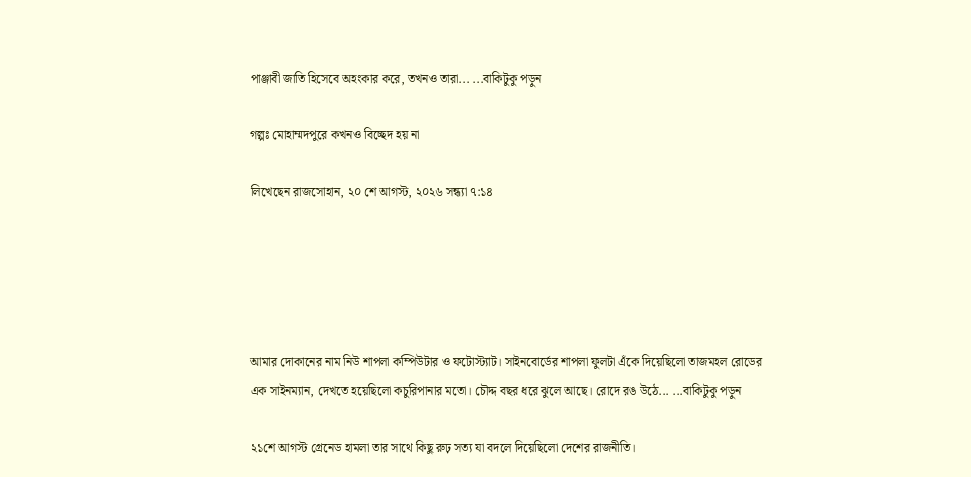পাঞ্জাবী জাতি হিসেবে অহংকার করে, তখনও তারা... ...বাকিটুকু পড়ুন

গল্পঃ মোহাম্মদপুরে কখনও বিচ্ছেদ হয় না

লিখেছেন রাজসোহান, ২০ শে আগস্ট, ২০২৬ সন্ধ্যা ৭:১৪





আমার দোকানের নাম নিউ শাপলা কম্পিউটার ও ফটোস্ট্যাট। সাইনবোর্ডের শাপলা ফুলটা এঁকে দিয়েছিলো তাজমহল রোডের এক সাইনম্যান, দেখতে হয়েছিলো কচুরিপানার মতো। চৌদ্দ বছর ধরে ঝুলে আছে। রোদে রঙ উঠে... ...বাকিটুকু পড়ুন

২১শে আগস্ট গ্রেনেড হামলা তার সাথে কিছু রুঢ় সত্য যা বদলে দিয়েছিলো দেশের রাজনীতি।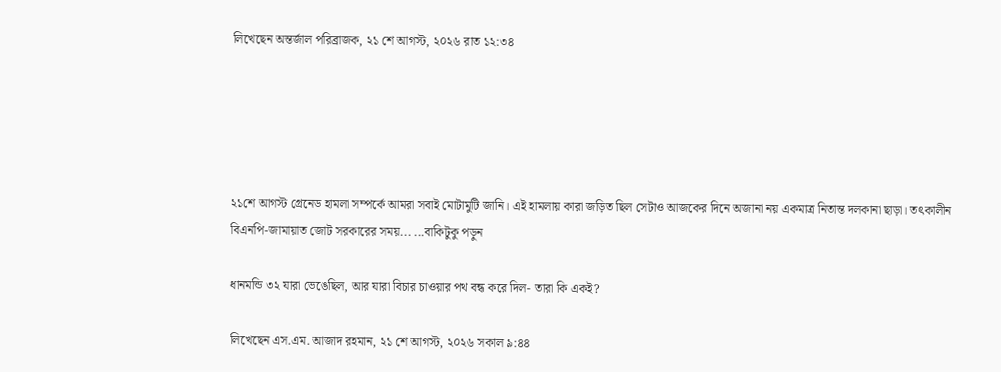লিখেছেন অন্তর্জাল পরিব্রাজক, ২১ শে আগস্ট, ২০২৬ রাত ১২:৩৪





২১শে আগস্ট গ্রেনেড হামলা সম্পর্কে আমরা সবাই মোটামুটি জানি। এই হামলায় কারা জড়িত ছিল সেটাও আজকের দিনে অজানা নয় একমাত্র নিতান্ত দলকানা ছাড়া। তৎকালীন বিএনপি-জামায়াত জোট সরকারের সময়... ...বাকিটুকু পড়ুন

ধানমন্ডি ৩২ যারা ভেঙেছিল, আর যারা বিচার চাওয়ার পথ বন্ধ করে দিল- তারা কি একই?

লিখেছেন এস.এম. আজাদ রহমান, ২১ শে আগস্ট, ২০২৬ সকাল ৯:৪৪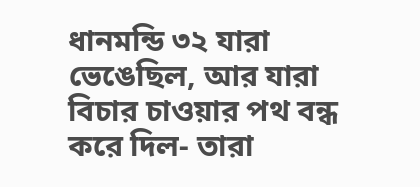ধানমন্ডি ৩২ যারা ভেঙেছিল, আর যারা বিচার চাওয়ার পথ বন্ধ করে দিল- তারা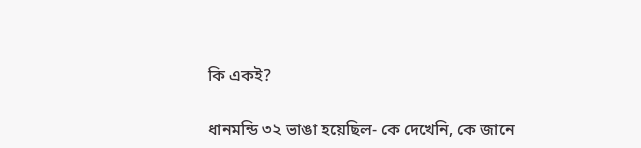কি একই?

ধানমন্ডি ৩২ ভাঙা হয়েছিল- কে দেখেনি, কে জানে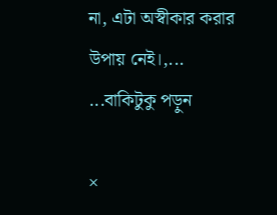না, এটা অস্বীকার করার উপায় নেই।,... ...বাকিটুকু পড়ুন

×